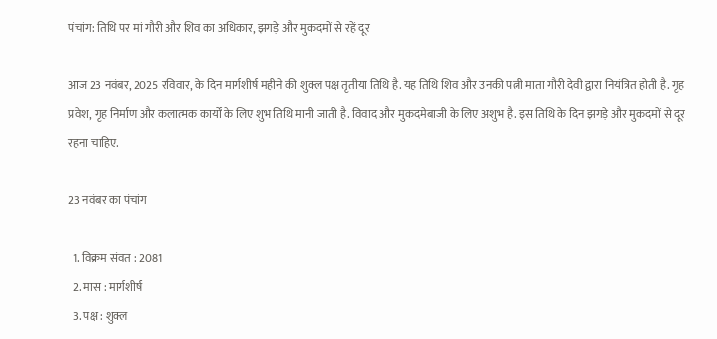पंचांग: तिथि पर मां गौरी और शिव का अधिकार, झगड़े और मुकदमों से रहें दूर

आज 23 नवंबर, 2025 रविवार, के दिन मार्गशीर्ष महीने की शुक्ल पक्ष तृतीया तिथि है. यह तिथि शिव और उनकी पत्नी माता गौरी देवी द्वारा नियंत्रित होती है. गृह प्रवेश, गृह निर्माण और कलात्मक कार्यों के लिए शुभ तिथि मानी जाती है. विवाद और मुकदमेबाजी के लिए अशुभ है. इस तिथि के दिन झगड़े और मुकदमों से दूर रहना चाहिए.

23 नवंबर का पंचांग

  1. विक्रम संवत : 2081
  2. मास : मार्गशीर्ष
  3. पक्ष : शुक्ल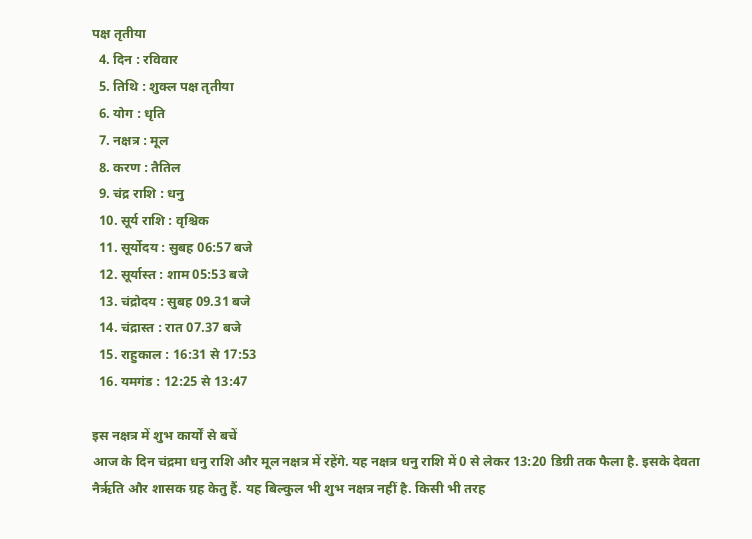पक्ष तृतीया
  4. दिन : रविवार
  5. तिथि : शुक्ल पक्ष तृतीया
  6. योग : धृति
  7. नक्षत्र : मूल
  8. करण : तैतिल
  9. चंद्र राशि : धनु
  10. सूर्य राशि : वृश्चिक
  11. सूर्योदय : सुबह 06:57 बजे
  12. सूर्यास्त : शाम 05:53 बजे
  13. चंद्रोदय : सुबह 09.31 बजे
  14. चंद्रास्त : रात 07.37 बजे
  15. राहुकाल : 16:31 से 17:53
  16. यमगंड : 12:25 से 13:47

इस नक्षत्र में शुभ कार्यों से बचें
आज के दिन चंद्रमा धनु राशि और मूल नक्षत्र में रहेंगे. यह नक्षत्र धनु राशि में 0 से लेकर 13:20 डिग्री तक फैला है. इसके देवता नैऋृति और शासक ग्रह केतु हैं. यह बिल्कुल भी शुभ नक्षत्र नहीं है. किसी भी तरह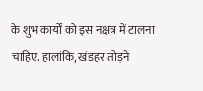के शुभ कार्यों को इस नक्षत्र में टालना चाहिए. हालांकि, खंडहर तोड़ने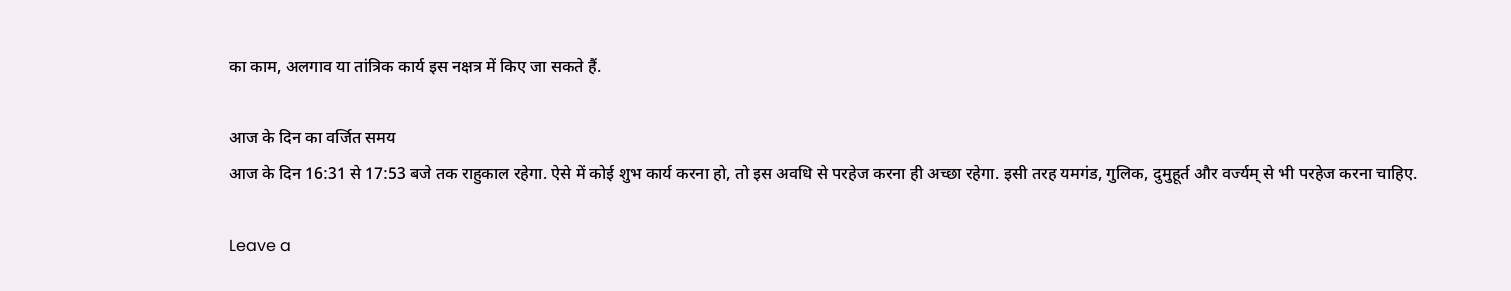का काम, अलगाव या तांत्रिक कार्य इस नक्षत्र में किए जा सकते हैं.

आज के दिन का वर्जित समय
आज के दिन 16:31 से 17:53 बजे तक राहुकाल रहेगा. ऐसे में कोई शुभ कार्य करना हो, तो इस अवधि से परहेज करना ही अच्छा रहेगा. इसी तरह यमगंड, गुलिक, दुमुहूर्त और वर्ज्यम् से भी परहेज करना चाहिए.

Leave a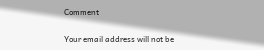Comment

Your email address will not be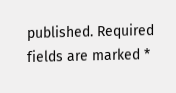published. Required fields are marked *